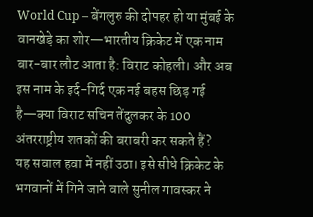World Cup – बेंगलुरु की दोपहर हो या मुंबई के वानखेड़े का शोर—भारतीय क्रिकेट में एक नाम बार-बार लौट आता है: विराट कोहली। और अब इस नाम के इर्द-गिर्द एक नई बहस छिड़ गई है—क्या विराट सचिन तेंदुलकर के 100 अंतरराष्ट्रीय शतकों की बराबरी कर सकते हैं?
यह सवाल हवा में नहीं उठा। इसे सीधे क्रिकेट के भगवानों में गिने जाने वाले सुनील गावस्कर ने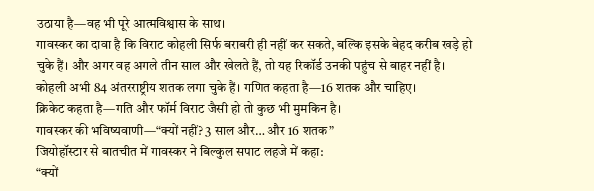उठाया है—वह भी पूरे आत्मविश्वास के साथ।
गावस्कर का दावा है कि विराट कोहली सिर्फ बराबरी ही नहीं कर सकते, बल्कि इसके बेहद करीब खड़े हो चुके हैं। और अगर वह अगले तीन साल और खेलते हैं, तो यह रिकॉर्ड उनकी पहुंच से बाहर नहीं है। कोहली अभी 84 अंतरराष्ट्रीय शतक लगा चुके हैं। गणित कहता है—16 शतक और चाहिए।
क्रिकेट कहता है—गति और फॉर्म विराट जैसी हो तो कुछ भी मुमकिन है।
गावस्कर की भविष्यवाणी—“क्यों नहीं? 3 साल और… और 16 शतक”
जियोहॉस्टार से बातचीत में गावस्कर ने बिल्कुल सपाट लहजे में कहा:
“क्यों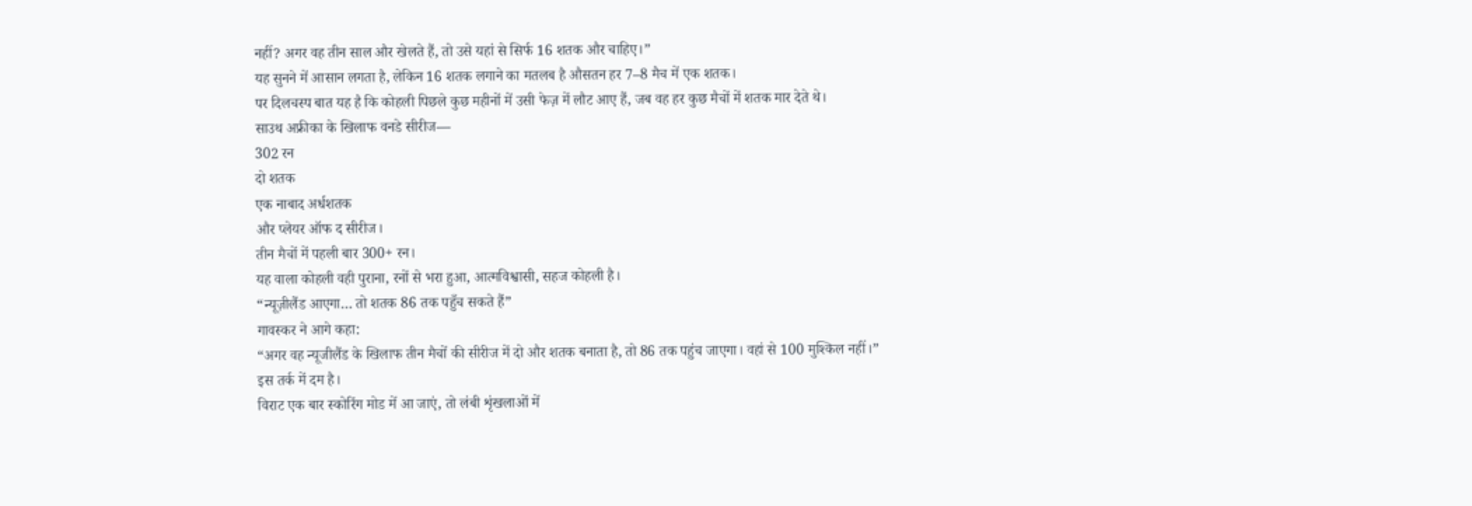नहीं? अगर वह तीन साल और खेलते हैं, तो उसे यहां से सिर्फ 16 शतक और चाहिए।”
यह सुनने में आसान लगता है, लेकिन 16 शतक लगाने का मतलब है औसतन हर 7–8 मैच में एक शतक।
पर दिलचस्प बात यह है कि कोहली पिछले कुछ महीनों में उसी फेज़ में लौट आए हैं, जब वह हर कुछ मैचों में शतक मार देते थे।
साउथ अफ्रीका के खिलाफ वनडे सीरीज—
302 रन
दो शतक
एक नाबाद अर्धशतक
और प्लेयर ऑफ द सीरीज।
तीन मैचों में पहली बार 300+ रन।
यह वाला कोहली वही पुराना, रनों से भरा हुआ, आत्मविश्वासी, सहज कोहली है।
“न्यूज़ीलैंड आएगा… तो शतक 86 तक पहुँच सकते हैं”
गावस्कर ने आगे कहा:
“अगर वह न्यूजीलैंड के खिलाफ तीन मैचों की सीरीज में दो और शतक बनाता है, तो 86 तक पहुंच जाएगा। वहां से 100 मुश्किल नहीं।”
इस तर्क में दम है।
विराट एक बार स्कोरिंग मोड में आ जाएं, तो लंबी शृंखलाओं में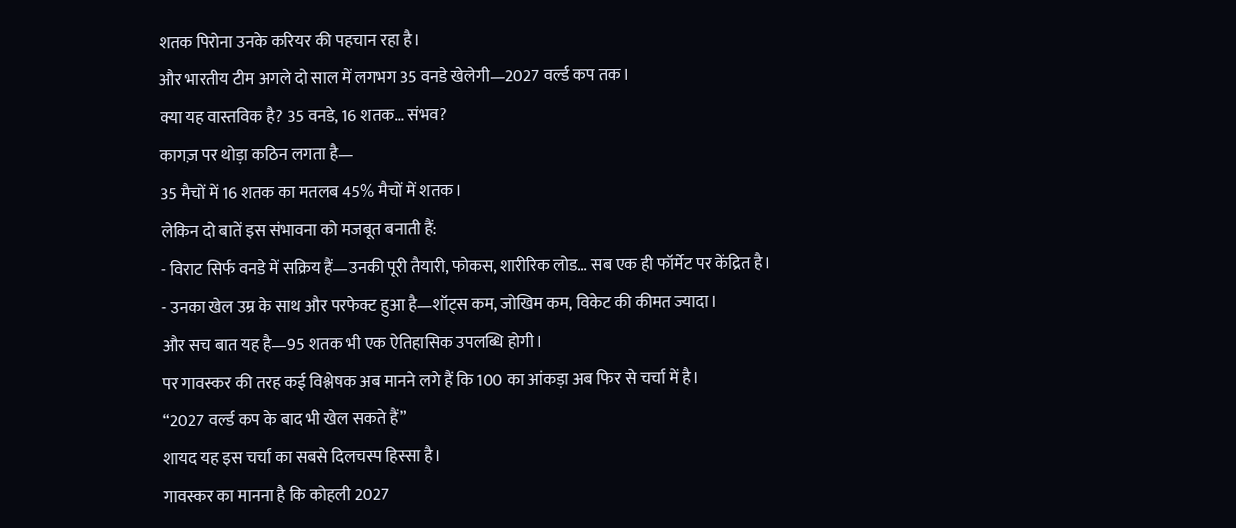शतक पिरोना उनके करियर की पहचान रहा है।
और भारतीय टीम अगले दो साल में लगभग 35 वनडे खेलेगी—2027 वर्ल्ड कप तक।
क्या यह वास्तविक है? 35 वनडे, 16 शतक… संभव?
कागज़ पर थोड़ा कठिन लगता है—
35 मैचों में 16 शतक का मतलब 45% मैचों में शतक।
लेकिन दो बातें इस संभावना को मजबूत बनाती हैं:
- विराट सिर्फ वनडे में सक्रिय हैं—उनकी पूरी तैयारी, फोकस, शारीरिक लोड… सब एक ही फॉर्मेट पर केंद्रित है।
- उनका खेल उम्र के साथ और परफेक्ट हुआ है—शॉट्स कम, जोखिम कम, विकेट की कीमत ज्यादा।
और सच बात यह है—95 शतक भी एक ऐतिहासिक उपलब्धि होगी।
पर गावस्कर की तरह कई विश्लेषक अब मानने लगे हैं कि 100 का आंकड़ा अब फिर से चर्चा में है।
“2027 वर्ल्ड कप के बाद भी खेल सकते हैं”
शायद यह इस चर्चा का सबसे दिलचस्प हिस्सा है।
गावस्कर का मानना है कि कोहली 2027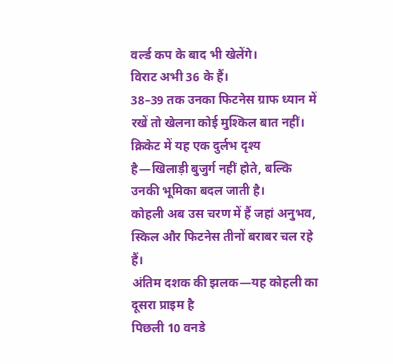वर्ल्ड कप के बाद भी खेलेंगे।
विराट अभी 36 के हैं।
38–39 तक उनका फिटनेस ग्राफ ध्यान में रखें तो खेलना कोई मुश्किल बात नहीं।
क्रिकेट में यह एक दुर्लभ दृश्य है—खिलाड़ी बुजुर्ग नहीं होते, बल्कि उनकी भूमिका बदल जाती है।
कोहली अब उस चरण में हैं जहां अनुभव, स्किल और फिटनेस तीनों बराबर चल रहे हैं।
अंतिम दशक की झलक—यह कोहली का दूसरा प्राइम है
पिछली 10 वनडे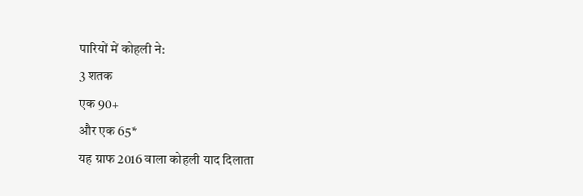पारियों में कोहली ने:
3 शतक
एक 90+
और एक 65*
यह ग्राफ 2016 वाला कोहली याद दिलाता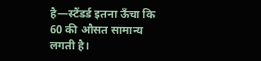है—स्टैंडर्ड इतना ऊँचा कि 60 की औसत सामान्य लगती है।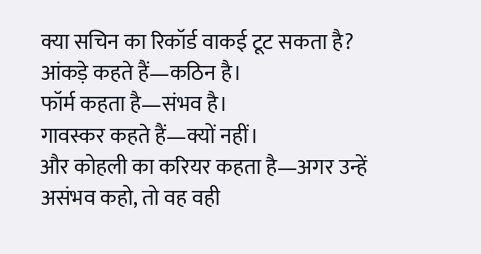क्या सचिन का रिकॉर्ड वाकई टूट सकता है?
आंकड़े कहते हैं—कठिन है।
फॉर्म कहता है—संभव है।
गावस्कर कहते हैं—क्यों नहीं।
और कोहली का करियर कहता है—अगर उन्हें असंभव कहो, तो वह वही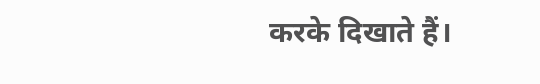करके दिखाते हैं।